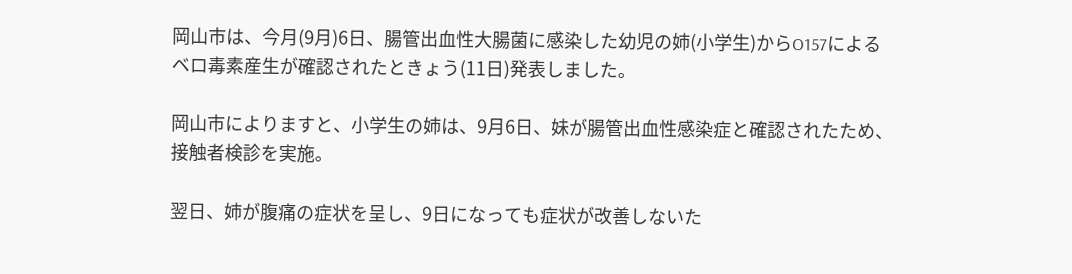岡山市は、今月(9月)6日、腸管出血性大腸菌に感染した幼児の姉(小学生)からO157によるベロ毒素産生が確認されたときょう(11日)発表しました。

岡山市によりますと、小学生の姉は、9月6日、妹が腸管出血性感染症と確認されたため、接触者検診を実施。

翌日、姉が腹痛の症状を呈し、9日になっても症状が改善しないた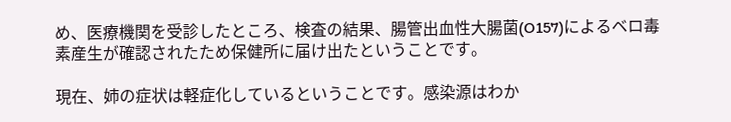め、医療機関を受診したところ、検査の結果、腸管出血性大腸菌(O157)によるベロ毒素産生が確認されたため保健所に届け出たということです。

現在、姉の症状は軽症化しているということです。感染源はわか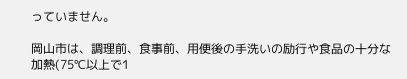っていません。

岡山市は、調理前、食事前、用便後の手洗いの励行や食品の十分な加熱(75℃以上で1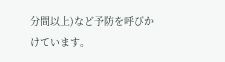分間以上)など予防を呼びかけています。